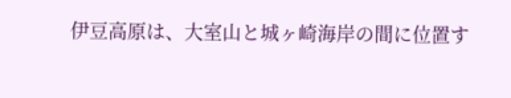伊豆高原は、大室山と城ヶ崎海岸の間に位置す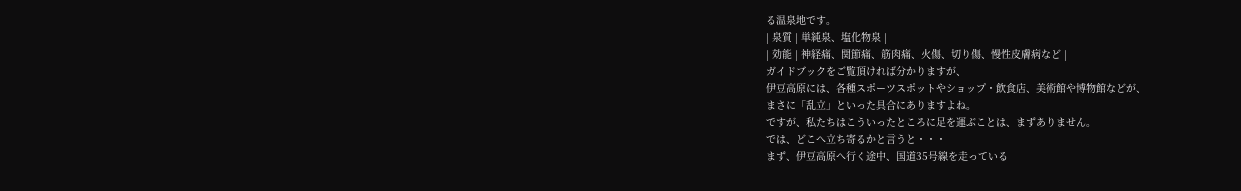る温泉地です。
| 泉質 | 単純泉、塩化物泉 |
| 効能 | 神経痛、関節痛、筋肉痛、火傷、切り傷、慢性皮膚病など |
ガイドブックをご覧頂ければ分かりますが、
伊豆高原には、各種スポーツスポットやショップ・飲食店、美術館や博物館などが、
まさに「乱立」といった具合にありますよね。
ですが、私たちはこういったところに足を運ぶことは、まずありません。
では、どこへ立ち寄るかと言うと・・・
まず、伊豆高原へ行く途中、国道35号線を走っている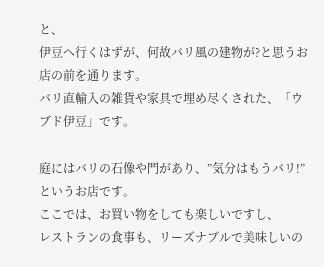と、
伊豆へ行くはずが、何故バリ風の建物が?と思うお店の前を通ります。
バリ直輸入の雑貨や家具で埋め尽くされた、「ウブド伊豆」です。

庭にはバリの石像や門があり、”気分はもうバリ!”というお店です。
ここでは、お買い物をしても楽しいですし、
レストランの食事も、リーズナブルで美味しいの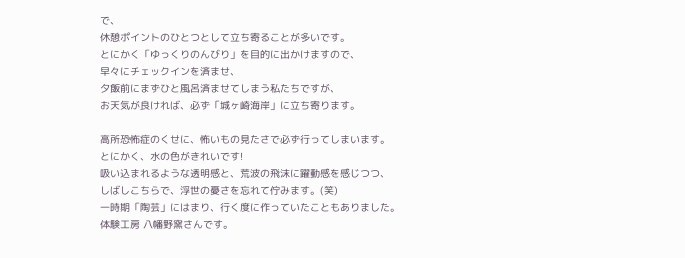で、
休憩ポイントのひとつとして立ち寄ることが多いです。
とにかく「ゆっくりのんびり」を目的に出かけますので、
早々にチェックインを済ませ、
夕飯前にまずひと風呂済ませてしまう私たちですが、
お天気が良ければ、必ず「城ヶ崎海岸」に立ち寄ります。

高所恐怖症のくせに、怖いもの見たさで必ず行ってしまいます。
とにかく、水の色がきれいです!
吸い込まれるような透明感と、荒波の飛沫に躍動感を感じつつ、
しばしこちらで、浮世の憂さを忘れて佇みます。(笑)
一時期「陶芸」にはまり、行く度に作っていたこともありました。
体験工房 八幡野窯さんです。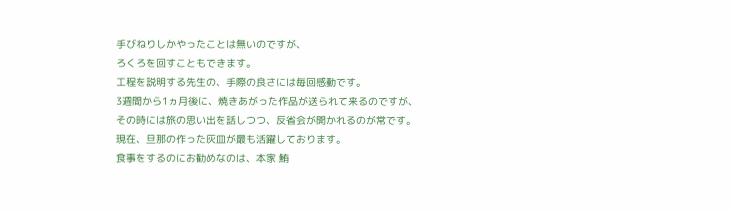手びねりしかやったことは無いのですが、
ろくろを回すこともできます。
工程を説明する先生の、手際の良さには毎回感動です。
3週間から1ヵ月後に、焼きあがった作品が送られて来るのですが、
その時には旅の思い出を話しつつ、反省会が開かれるのが常です。
現在、旦那の作った灰皿が最も活躍しております。
食事をするのにお勧めなのは、本家 鮪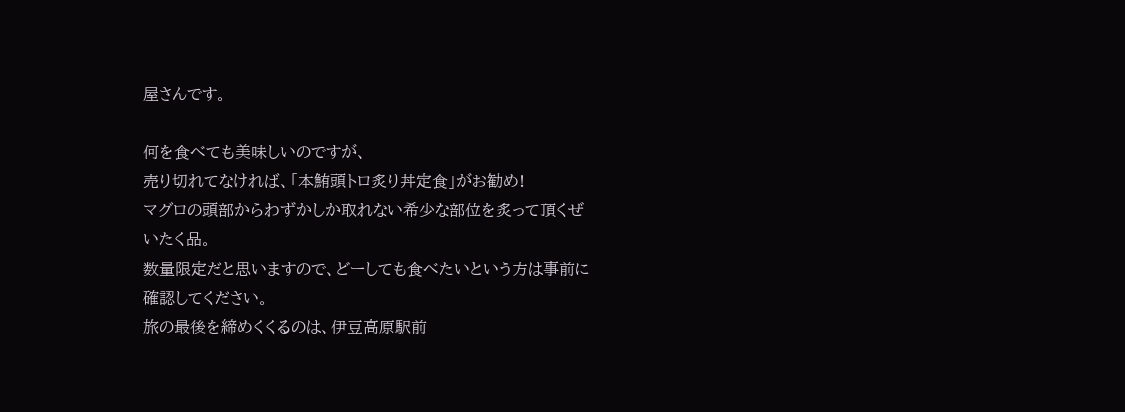屋さんです。

何を食べても美味しいのですが、
売り切れてなければ、「本鮪頭トロ炙り丼定食」がお勧め!
マグロの頭部からわずかしか取れない希少な部位を炙って頂くぜいたく品。
数量限定だと思いますので、どーしても食べたいという方は事前に確認してください。
旅の最後を締めくくるのは、伊豆高原駅前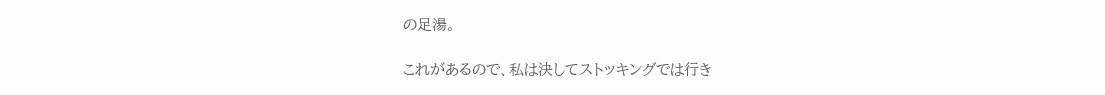の足湯。

これがあるので、私は決してストッキングでは行き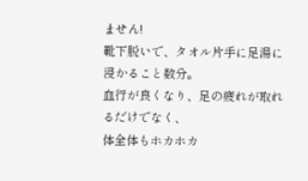ません!
靴下脱いで、タオル片手に足湯に浸かること数分。
血行が良くなり、足の疲れが取れるだけでなく、
体全体もホカホカ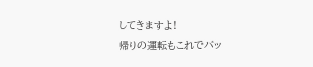してきますよ!
帰りの運転もこれでバッ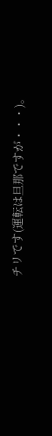チリです(運転は旦那ですが・・・)。